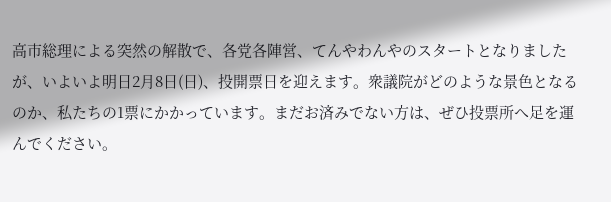高市総理による突然の解散で、各党各陣営、てんやわんやのスタートとなりましたが、いよいよ明日2月8日(日)、投開票日を迎えます。衆議院がどのような景色となるのか、私たちの1票にかかっています。まだお済みでない方は、ぜひ投票所へ足を運んでください。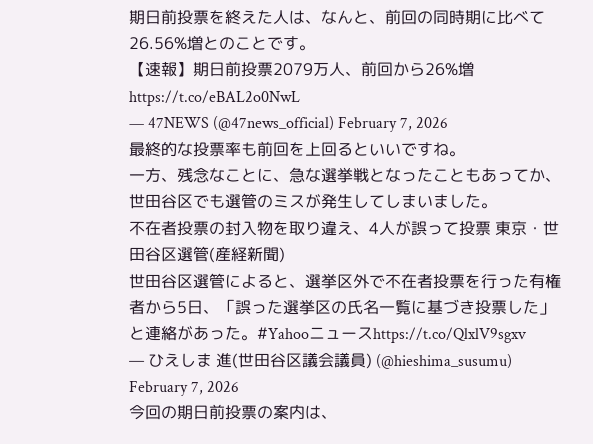期日前投票を終えた人は、なんと、前回の同時期に比べて26.56%増とのことです。
【速報】期日前投票2079万人、前回から26%増https://t.co/eBAL2o0NwL
— 47NEWS (@47news_official) February 7, 2026
最終的な投票率も前回を上回るといいですね。
一方、残念なことに、急な選挙戦となったこともあってか、世田谷区でも選管のミスが発生してしまいました。
不在者投票の封入物を取り違え、4人が誤って投票 東京・世田谷区選管(産経新聞)
世田谷区選管によると、選挙区外で不在者投票を行った有権者から5日、「誤った選挙区の氏名一覧に基づき投票した」と連絡があった。#Yahooニュースhttps://t.co/QlxlV9sgxv
— ひえしま 進(世田谷区議会議員) (@hieshima_susumu) February 7, 2026
今回の期日前投票の案内は、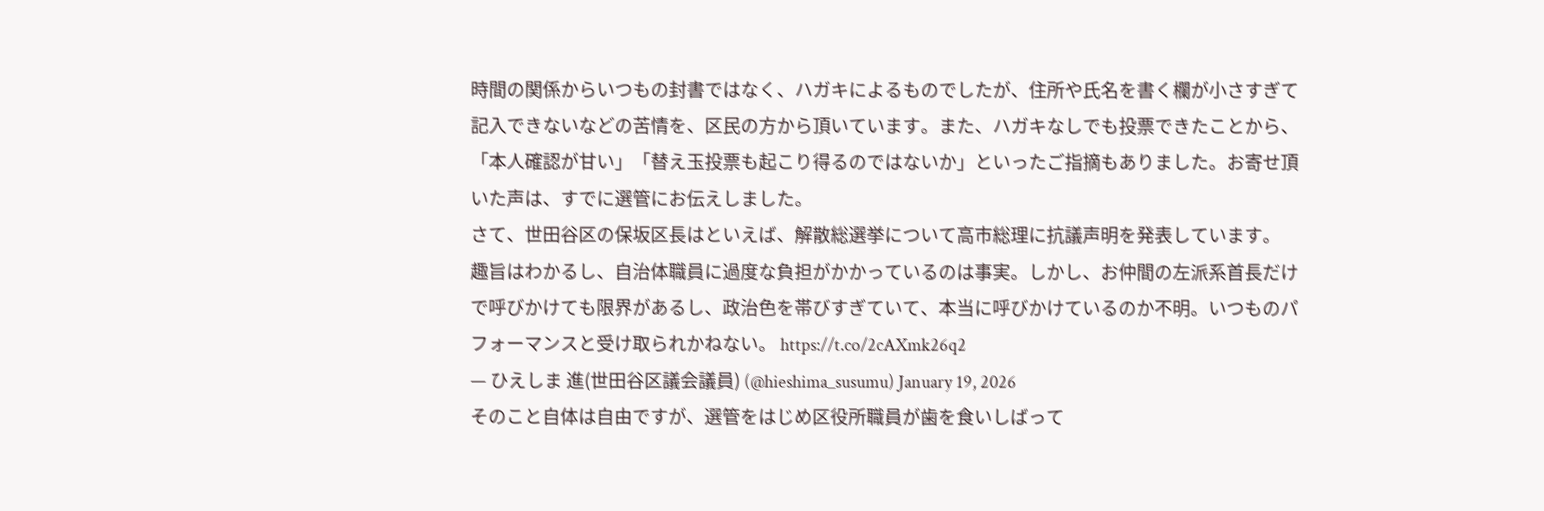時間の関係からいつもの封書ではなく、ハガキによるものでしたが、住所や氏名を書く欄が小さすぎて記入できないなどの苦情を、区民の方から頂いています。また、ハガキなしでも投票できたことから、「本人確認が甘い」「替え玉投票も起こり得るのではないか」といったご指摘もありました。お寄せ頂いた声は、すでに選管にお伝えしました。
さて、世田谷区の保坂区長はといえば、解散総選挙について高市総理に抗議声明を発表しています。
趣旨はわかるし、自治体職員に過度な負担がかかっているのは事実。しかし、お仲間の左派系首長だけで呼びかけても限界があるし、政治色を帯びすぎていて、本当に呼びかけているのか不明。いつものパフォーマンスと受け取られかねない。 https://t.co/2cAXmk26q2
— ひえしま 進(世田谷区議会議員) (@hieshima_susumu) January 19, 2026
そのこと自体は自由ですが、選管をはじめ区役所職員が歯を食いしばって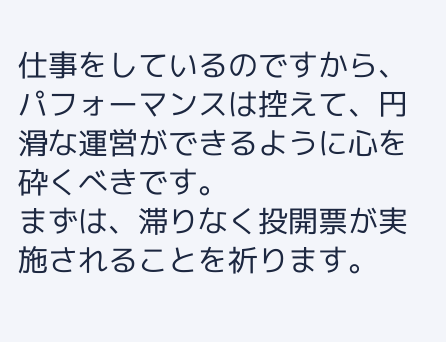仕事をしているのですから、パフォーマンスは控えて、円滑な運営ができるように心を砕くべきです。
まずは、滞りなく投開票が実施されることを祈ります。